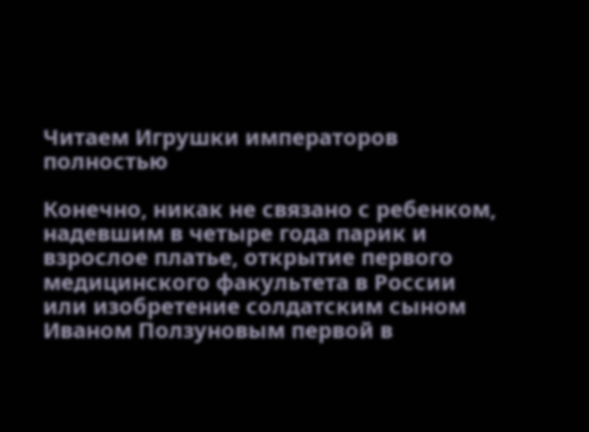Читаем Игрушки императоров полностью

Конечно, никак не связано с ребенком, надевшим в четыре года парик и взрослое платье, открытие первого медицинского факультета в России или изобретение солдатским сыном Иваном Ползуновым первой в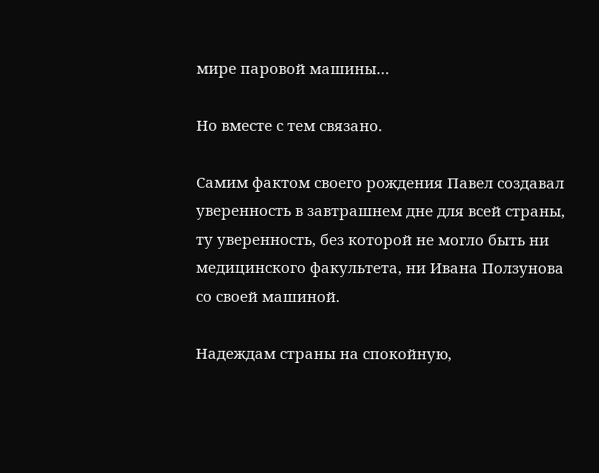мире паровой машины…

Но вместе с тем связано.

Самим фактом своего рождения Павел создавал уверенность в завтрашнем дне для всей страны, ту уверенность, без которой не могло быть ни медицинского факультета, ни Ивана Ползунова со своей машиной.

Надеждам страны на спокойную,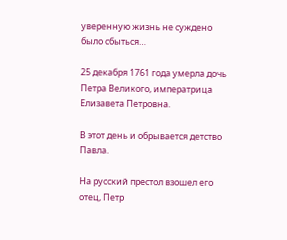уверенную жизнь не суждено было сбыться…

25 декабря 1761 года умерла дочь Петра Великого, императрица Елизавета Петровна.

В этот день и обрывается детство Павла.

На русский престол взошел его отец, Петр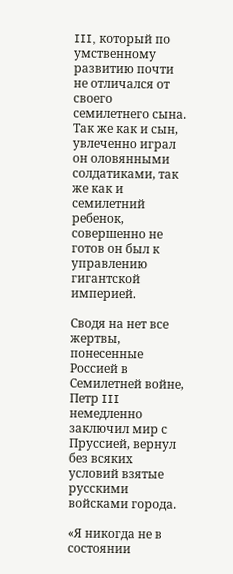III, который по умственному развитию почти не отличался от своего семилетнего сына. Так же как и сын, увлеченно играл он оловянными солдатиками, так же как и семилетний ребенок, совершенно не готов он был к управлению гигантской империей.

Сводя на нет все жертвы, понесенные Россией в Семилетней войне, Петр III немедленно заключил мир с Пруссией, вернул без всяких условий взятые русскими войсками города.

«Я никогда не в состоянии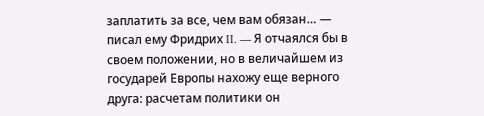заплатить за все, чем вам обязан… — писал ему Фридрих II. — Я отчаялся бы в своем положении, но в величайшем из государей Европы нахожу еще верного друга: расчетам политики он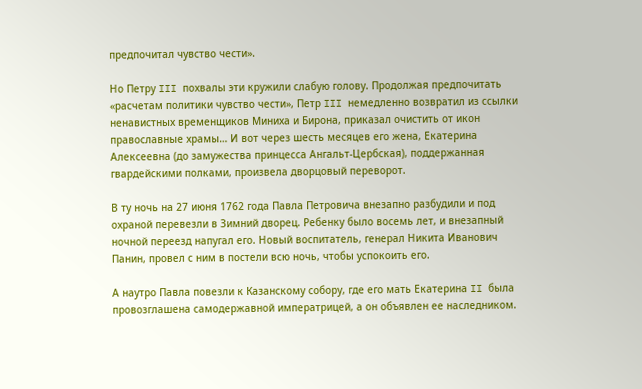предпочитал чувство чести».

Но Петру III похвалы эти кружили слабую голову. Продолжая предпочитать «расчетам политики чувство чести», Петр III немедленно возвратил из ссылки ненавистных временщиков Миниха и Бирона, приказал очистить от икон православные храмы… И вот через шесть месяцев его жена, Екатерина Алексеевна (до замужества принцесса Ангальт-Цербская), поддержанная гвардейскими полками, произвела дворцовый переворот.

В ту ночь на 27 июня 1762 года Павла Петровича внезапно разбудили и под охраной перевезли в Зимний дворец. Ребенку было восемь лет, и внезапный ночной переезд напугал его. Новый воспитатель, генерал Никита Иванович Панин, провел с ним в постели всю ночь, чтобы успокоить его.

А наутро Павла повезли к Казанскому собору, где его мать Екатерина II была провозглашена самодержавной императрицей, а он объявлен ее наследником.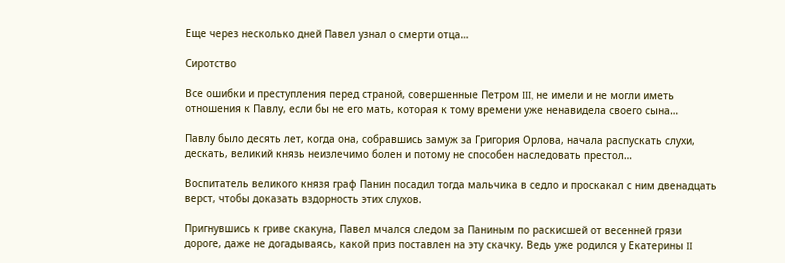Еще через несколько дней Павел узнал о смерти отца…

Сиротство

Все ошибки и преступления перед страной, совершенные Петром III, не имели и не могли иметь отношения к Павлу, если бы не его мать, которая к тому времени уже ненавидела своего сына…

Павлу было десять лет, когда она, собравшись замуж за Григория Орлова, начала распускать слухи, дескать, великий князь неизлечимо болен и потому не способен наследовать престол…

Воспитатель великого князя граф Панин посадил тогда мальчика в седло и проскакал с ним двенадцать верст, чтобы доказать вздорность этих слухов.

Пригнувшись к гриве скакуна, Павел мчался следом за Паниным по раскисшей от весенней грязи дороге, даже не догадываясь, какой приз поставлен на эту скачку. Ведь уже родился у Екатерины II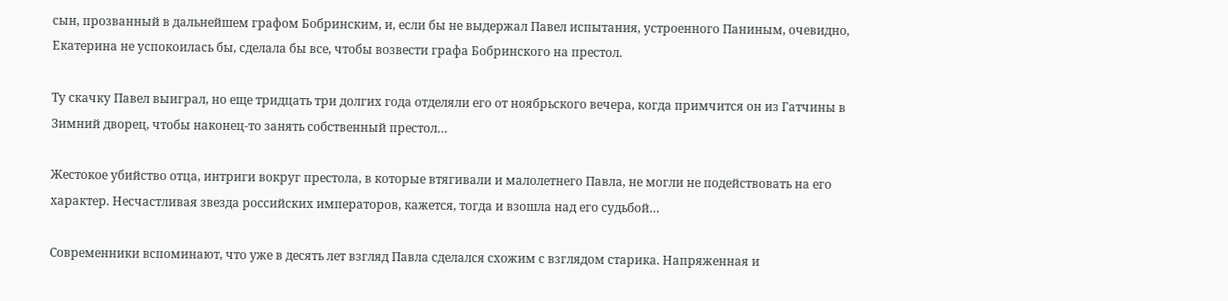сын, прозванный в дальнейшем графом Бобринским, и, если бы не выдержал Павел испытания, устроенного Паниным, очевидно, Екатерина не успокоилась бы, сделала бы все, чтобы возвести графа Бобринского на престол.

Ту скачку Павел выиграл, но еще тридцать три долгих года отделяли его от ноябрьского вечера, когда примчится он из Гатчины в Зимний дворец, чтобы наконец-то занять собственный престол…

Жестокое убийство отца, интриги вокруг престола, в которые втягивали и малолетнего Павла, не могли не подействовать на его характер. Несчастливая звезда российских императоров, кажется, тогда и взошла над его судьбой…

Современники вспоминают, что уже в десять лет взгляд Павла сделался схожим с взглядом старика. Напряженная и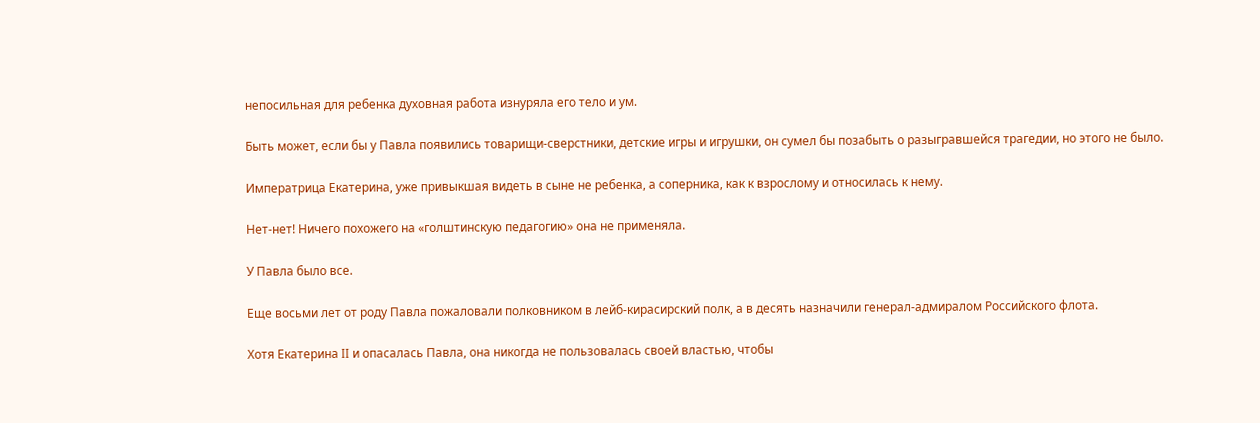непосильная для ребенка духовная работа изнуряла его тело и ум.

Быть может, если бы у Павла появились товарищи-сверстники, детские игры и игрушки, он сумел бы позабыть о разыгравшейся трагедии, но этого не было.

Императрица Екатерина, уже привыкшая видеть в сыне не ребенка, а соперника, как к взрослому и относилась к нему.

Нет-нет! Ничего похожего на «голштинскую педагогию» она не применяла.

У Павла было все.

Еще восьми лет от роду Павла пожаловали полковником в лейб-кирасирский полк, а в десять назначили генерал-адмиралом Российского флота.

Хотя Екатерина II и опасалась Павла, она никогда не пользовалась своей властью, чтобы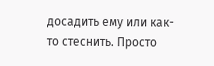досадить ему или как-то стеснить. Просто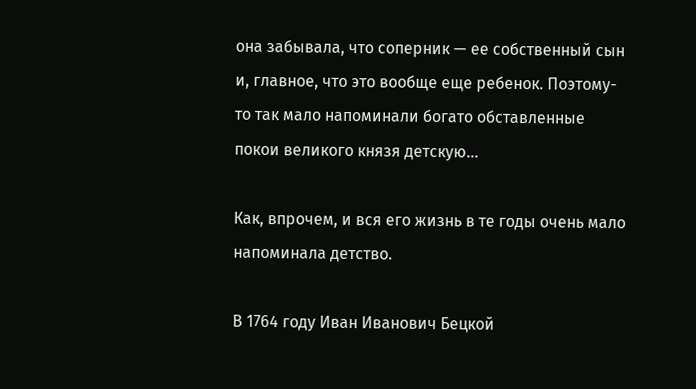она забывала, что соперник — ее собственный сын и, главное, что это вообще еще ребенок. Поэтому-то так мало напоминали богато обставленные покои великого князя детскую…

Как, впрочем, и вся его жизнь в те годы очень мало напоминала детство.

В 1764 году Иван Иванович Бецкой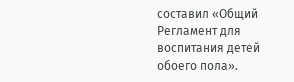составил «Общий Регламент для воспитания детей обоего пола».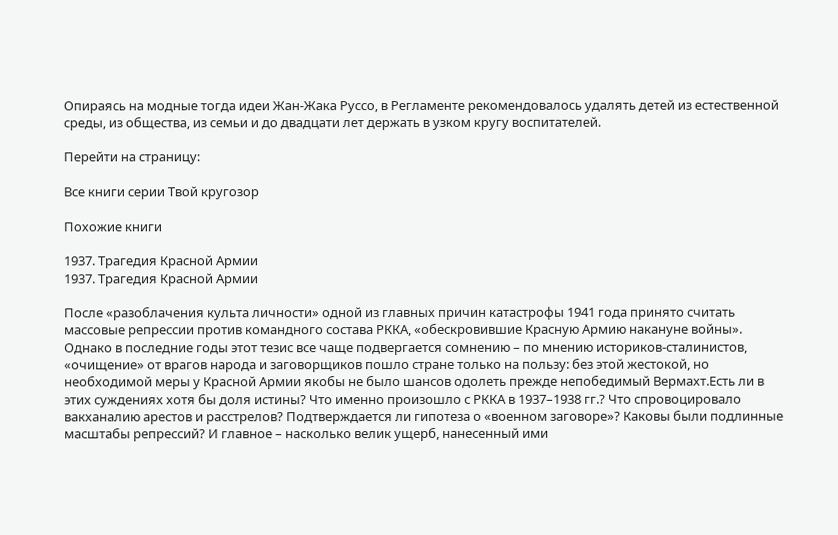Опираясь на модные тогда идеи Жан-Жака Руссо, в Регламенте рекомендовалось удалять детей из естественной среды, из общества, из семьи и до двадцати лет держать в узком кругу воспитателей.

Перейти на страницу:

Все книги серии Твой кругозор

Похожие книги

1937. Трагедия Красной Армии
1937. Трагедия Красной Армии

После «разоблачения культа личности» одной из главных причин катастрофы 1941 года принято считать массовые репрессии против командного состава РККА, «обескровившие Красную Армию накануне войны». Однако в последние годы этот тезис все чаще подвергается сомнению – по мнению историков-сталинистов, «очищение» от врагов народа и заговорщиков пошло стране только на пользу: без этой жестокой, но необходимой меры у Красной Армии якобы не было шансов одолеть прежде непобедимый Вермахт.Есть ли в этих суждениях хотя бы доля истины? Что именно произошло с РККА в 1937–1938 гг.? Что спровоцировало вакханалию арестов и расстрелов? Подтверждается ли гипотеза о «военном заговоре»? Каковы были подлинные масштабы репрессий? И главное – насколько велик ущерб, нанесенный ими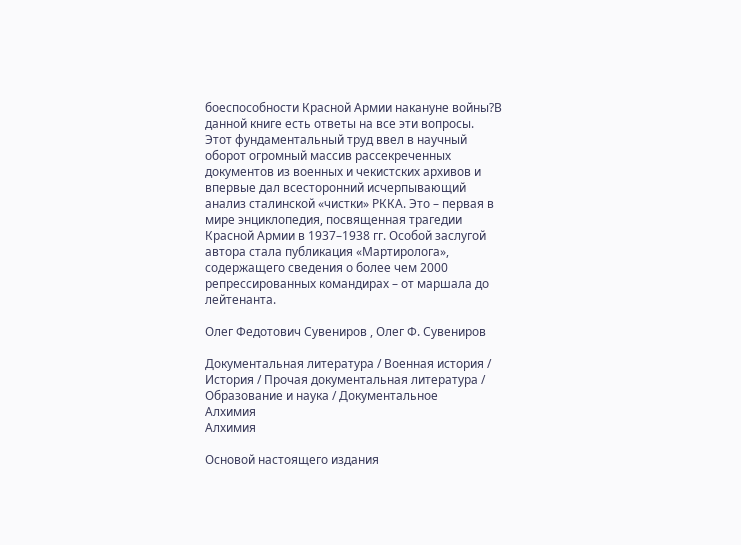боеспособности Красной Армии накануне войны?В данной книге есть ответы на все эти вопросы. Этот фундаментальный труд ввел в научный оборот огромный массив рассекреченных документов из военных и чекистских архивов и впервые дал всесторонний исчерпывающий анализ сталинской «чистки» РККА. Это – первая в мире энциклопедия, посвященная трагедии Красной Армии в 1937–1938 гг. Особой заслугой автора стала публикация «Мартиролога», содержащего сведения о более чем 2000 репрессированных командирах – от маршала до лейтенанта.

Олег Федотович Сувениров , Олег Ф. Сувениров

Документальная литература / Военная история / История / Прочая документальная литература / Образование и наука / Документальное
Алхимия
Алхимия

Основой настоящего издания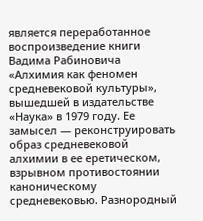является переработанное воспроизведение книги Вадима Рабиновича «Алхимия как феномен средневековой культуры», вышедшей в издательстве «Наука» в 1979 году. Ее замысел — реконструировать образ средневековой алхимии в ее еретическом, взрывном противостоянии каноническому средневековью. Разнородный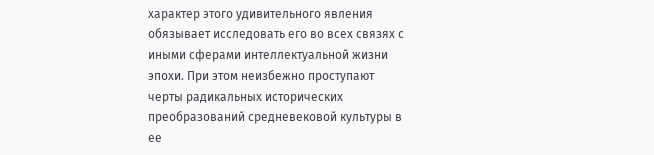характер этого удивительного явления обязывает исследовать его во всех связях с иными сферами интеллектуальной жизни эпохи. При этом неизбежно проступают черты радикальных исторических преобразований средневековой культуры в ее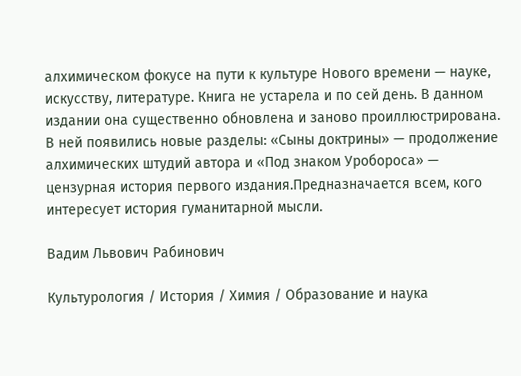алхимическом фокусе на пути к культуре Нового времени — науке, искусству, литературе. Книга не устарела и по сей день. В данном издании она существенно обновлена и заново проиллюстрирована. В ней появились новые разделы: «Сыны доктрины» — продолжение алхимических штудий автора и «Под знаком Уробороса» — цензурная история первого издания.Предназначается всем, кого интересует история гуманитарной мысли.

Вадим Львович Рабинович

Культурология / История / Химия / Образование и наука